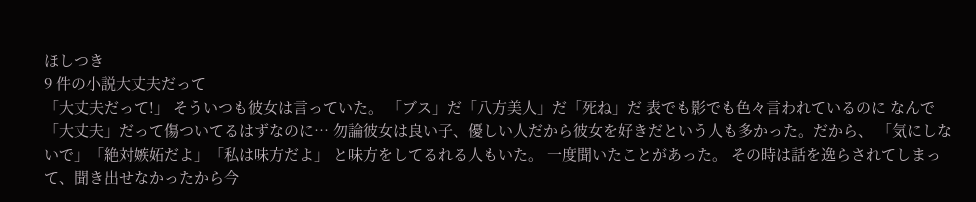ほしつき
9 件の小説大丈夫だって
「大丈夫だって!」 そういつも彼女は言っていた。 「ブス」だ「八方美人」だ「死ね」だ 表でも影でも色々言われているのに なんで「大丈夫」だって傷ついてるはずなのに… 勿論彼女は良い子、優しい人だから彼女を好きだという人も多かった。だから、 「気にしないで」「絶対嫉妬だよ」「私は味方だよ」 と味方をしてるれる人もいた。 一度聞いたことがあった。 その時は話を逸らされてしまって、聞き出せなかったから今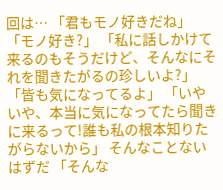回は… 「君もモノ好きだね」 「モノ好き?」 「私に話しかけて来るのもそうだけど、そんなにそれを聞きたがるの珍しいよ?」 「皆も気になってるよ」 「いやいや、本当に気になってたら聞きに来るって!誰も私の根本知りたがらないから」 そんなことないはずだ 「そんな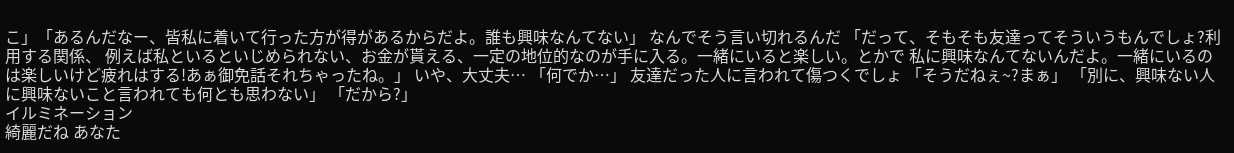こ」「あるんだなー、皆私に着いて行った方が得があるからだよ。誰も興味なんてない」 なんでそう言い切れるんだ 「だって、そもそも友達ってそういうもんでしょ?利用する関係、 例えば私といるといじめられない、お金が貰える、一定の地位的なのが手に入る。一緒にいると楽しい。とかで 私に興味なんてないんだよ。一緒にいるのは楽しいけど疲れはする!あぁ御免話それちゃったね。」 いや、大丈夫… 「何でか…」 友達だった人に言われて傷つくでしょ 「そうだねぇ~?まぁ」 「別に、興味ない人に興味ないこと言われても何とも思わない」 「だから?」
イルミネーション
綺麗だね あなた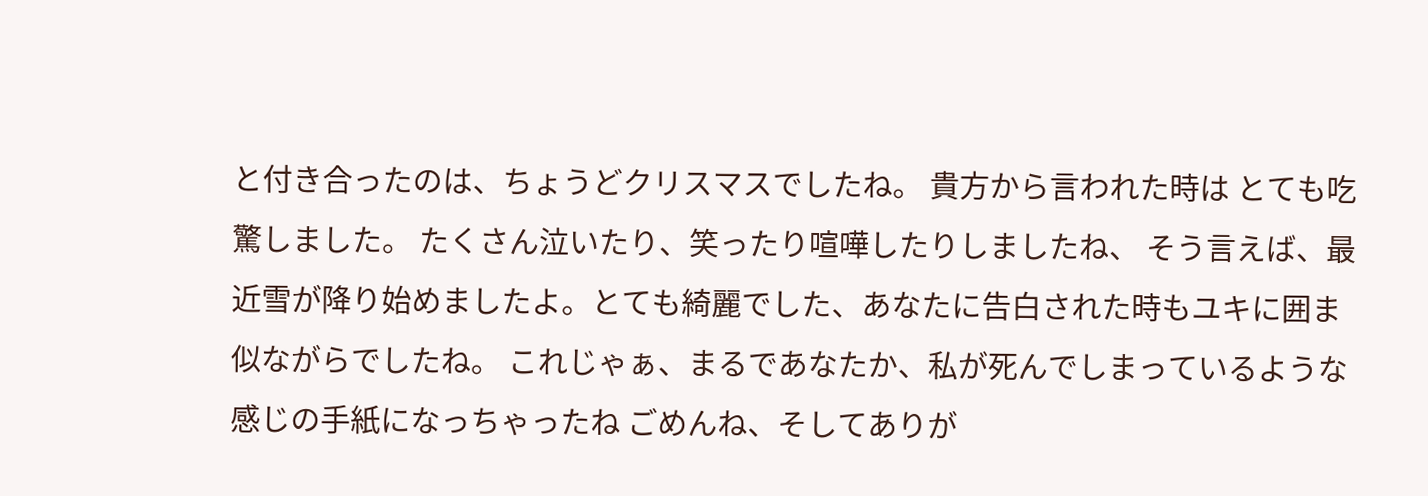と付き合ったのは、ちょうどクリスマスでしたね。 貴方から言われた時は とても吃驚しました。 たくさん泣いたり、笑ったり喧嘩したりしましたね、 そう言えば、最近雪が降り始めましたよ。とても綺麗でした、あなたに告白された時もユキに囲ま似ながらでしたね。 これじゃぁ、まるであなたか、私が死んでしまっているような感じの手紙になっちゃったね ごめんね、そしてありが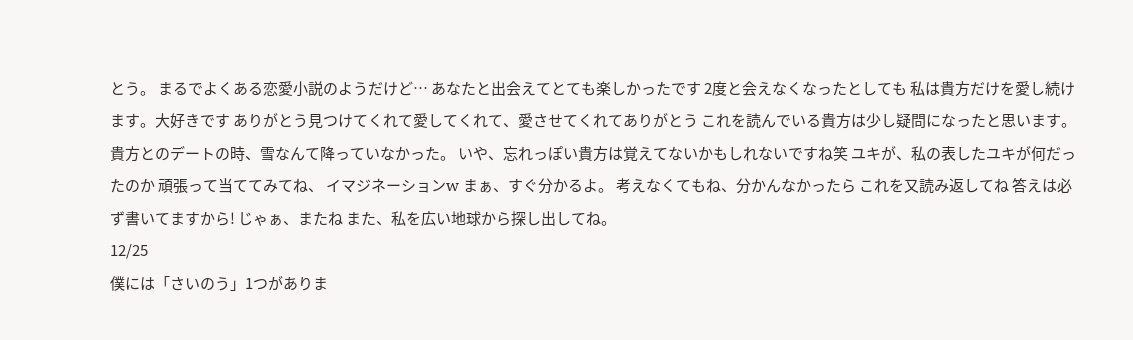とう。 まるでよくある恋愛小説のようだけど… あなたと出会えてとても楽しかったです 2度と会えなくなったとしても 私は貴方だけを愛し続けます。大好きです ありがとう見つけてくれて愛してくれて、愛させてくれてありがとう これを読んでいる貴方は少し疑問になったと思います。 貴方とのデートの時、雪なんて降っていなかった。 いや、忘れっぽい貴方は覚えてないかもしれないですね笑 ユキが、私の表したユキが何だったのか 頑張って当ててみてね、 イマジネーションw まぁ、すぐ分かるよ。 考えなくてもね、分かんなかったら これを又読み返してね 答えは必ず書いてますから! じゃぁ、またね また、私を広い地球から探し出してね。
12/25
僕には「さいのう」1つがありま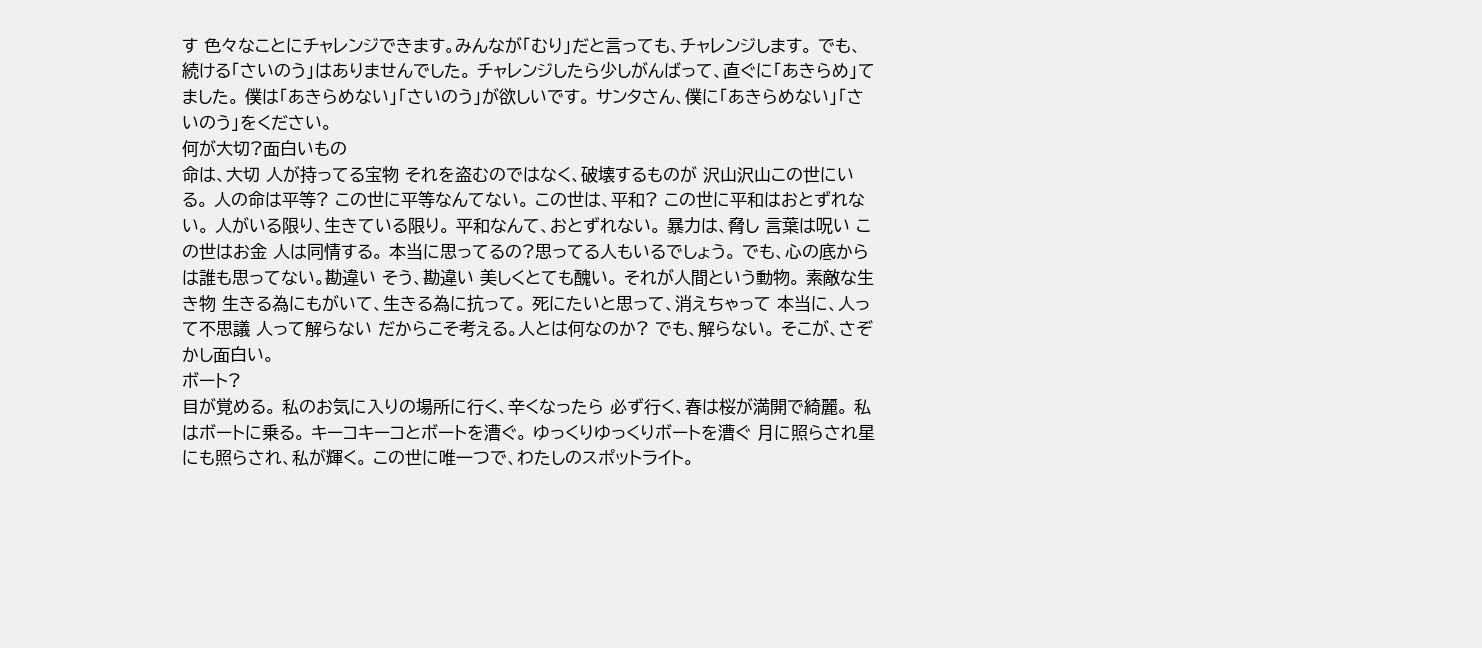す 色々なことにチャレンジできます。みんなが「むり」だと言っても、チャレンジします。 でも、続ける「さいのう」はありませんでした。 チャレンジしたら少しがんばって、直ぐに「あきらめ」てました。 僕は「あきらめない」「さいのう」が欲しいです。 サンタさん、僕に「あきらめない」「さいのう」をください。
何が大切?面白いもの
命は、大切 人が持ってる宝物 それを盗むのではなく、破壊するものが 沢山沢山この世にいる。 人の命は平等? この世に平等なんてない。 この世は、平和? この世に平和はおとずれない。 人がいる限り、生きている限り。 平和なんて、おとずれない。 暴力は、脅し 言葉は呪い この世はお金 人は同情する。 本当に思ってるの?思ってる人もいるでしょう。 でも、心の底からは誰も思ってない。勘違い そう、勘違い 美しくとても醜い。 それが人間という動物。 素敵な生き物 生きる為にもがいて、生きる為に抗って。 死にたいと思って、消えちゃって 本当に、人って不思議 人って解らない だからこそ考える。人とは何なのか? でも、解らない。 そこが、さぞかし面白い。
ボート?
目が覚める。 私のお気に入りの場所に行く、辛くなったら 必ず行く、春は桜が満開で綺麗。 私はボートに乗る。 キーコキーコとボートを漕ぐ。 ゆっくりゆっくりボートを漕ぐ 月に照らされ星にも照らされ、私が輝く。 この世に唯一つで、わたしのスポットライト。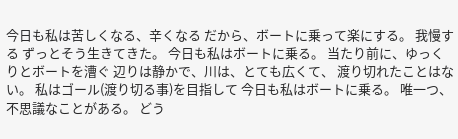今日も私は苦しくなる、辛くなる だから、ボートに乗って楽にする。 我慢する ずっとそう生きてきた。 今日も私はボートに乗る。 当たり前に、ゆっくりとボートを漕ぐ 辺りは静かで、川は、とても広くて、 渡り切れたことはない。 私はゴール(渡り切る事)を目指して 今日も私はボートに乗る。 唯一つ、不思議なことがある。 どう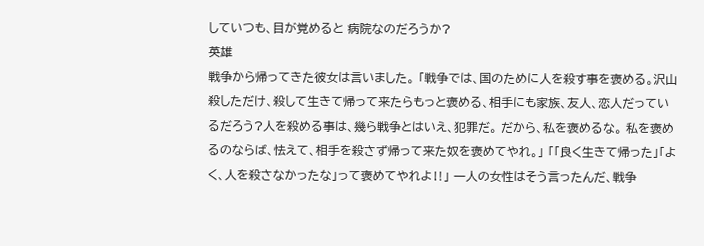していつも、目が覚めると 病院なのだろうか?
英雄
戦争から帰ってきた彼女は言いました。 「戦争では、国のために人を殺す事を褒める。沢山殺しただけ、殺して生きて帰って来たらもっと褒める、相手にも家族、友人、恋人だっているだろう?人を殺める事は、幾ら戦争とはいえ、犯罪だ。 だから、私を褒めるな。 私を褒めるのならば、怯えて、相手を殺さず帰って来た奴を褒めてやれ。」 「「良く生きて帰った」「よく、人を殺さなかったな」って褒めてやれよ‼」 一人の女性はそう言ったんだ、戦争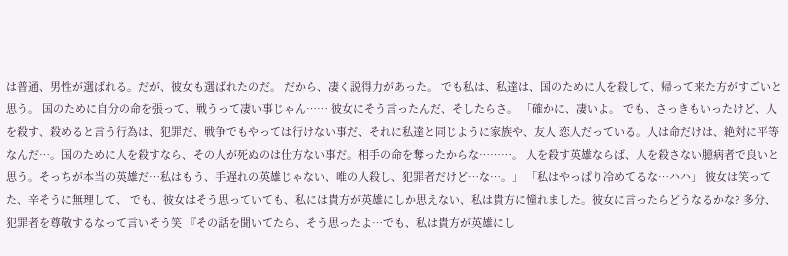は普通、男性が選ばれる。だが、彼女も選ばれたのだ。 だから、凄く説得力があった。 でも私は、私達は、国のために人を殺して、帰って来た方がすごいと思う。 国のために自分の命を張って、戦うって凄い事じゃん…… 彼女にそう言ったんだ、そしたらさ。 「確かに、凄いよ。 でも、さっきもいったけど、人を殺す、殺めると言う行為は、犯罪だ、戦争でもやっては行けない事だ、それに私達と同じように家族や、友人 恋人だっている。人は命だけは、絶対に平等なんだ…。国のために人を殺すなら、その人が死ぬのは仕方ない事だ。相手の命を奪ったからな………。 人を殺す英雄ならば、人を殺さない臆病者で良いと思う。そっちが本当の英雄だ…私はもう、手遅れの英雄じゃない、唯の人殺し、犯罪者だけど…な…。」 「私はやっぱり冷めてるな…ハハ」 彼女は笑ってた、辛そうに無理して、 でも、彼女はそう思っていても、私には貴方が英雄にしか思えない、私は貴方に憧れました。彼女に言ったらどうなるかな? 多分、犯罪者を尊敬するなって言いそう笑 『その話を聞いてたら、そう思ったよ…でも、私は貴方が英雄にし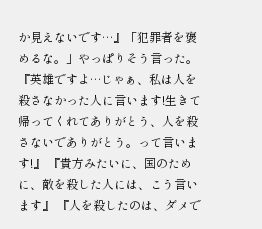か見えないです…』「犯罪者を褒めるな。」やっぱりそう言った。 『英雄ですよ…じゃぁ、私は人を殺さなかった人に言います!生きて帰ってくれてありがとう、人を殺さないでありがとう。って言います!』 『貴方みたいに、国のために、敵を殺した人には、こう言います』 『人を殺したのは、ダメで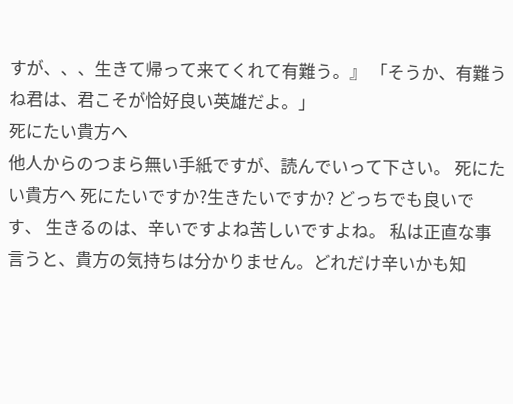すが、、、生きて帰って来てくれて有難う。』 「そうか、有難うね君は、君こそが恰好良い英雄だよ。」
死にたい貴方へ
他人からのつまら無い手紙ですが、読んでいって下さい。 死にたい貴方へ 死にたいですか?生きたいですか? どっちでも良いです、 生きるのは、辛いですよね苦しいですよね。 私は正直な事言うと、貴方の気持ちは分かりません。どれだけ辛いかも知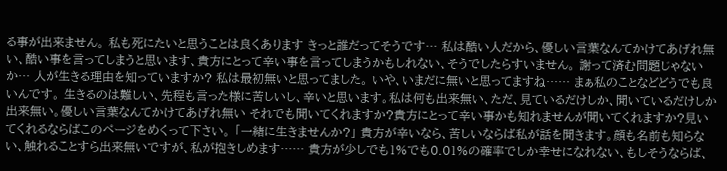る事が出来ません。 私も死にたいと思うことは良くあります きっと誰だってそうです… 私は酷い人だから、優しい言葉なんてかけてあげれ無い、酷い事を言ってしまうと思います、貴方にとって辛い事を言ってしまうかもしれない、そうでしたらすいません。 謝って済む問題じゃないか… 人が生きる理由を知っていますか? 私は最初無いと思ってました。 いや、いまだに無いと思ってますね…… まぁ私のことなどどうでも良いんです。 生きるのは難しい、先程も言った様に苦しいし、辛いと思います。私は何も出来無い、ただ、見ているだけしか、聞いているだけしか出来無い。優しい言葉なんてかけてあげれ無い それでも聞いてくれますか?貴方にとって辛い事かも知れませんが聞いてくれますか?見いてくれるならばこのページをめくって下さい。 「一緒に生きませんか?」 貴方が辛いなら、苦しいならば私が話を聞きます。顔も名前も知らない、触れることすら出来無いですが、私が抱きしめます…… 貴方が少しでも1%でも0.01%の確率でしか幸せになれない、もしそうならば、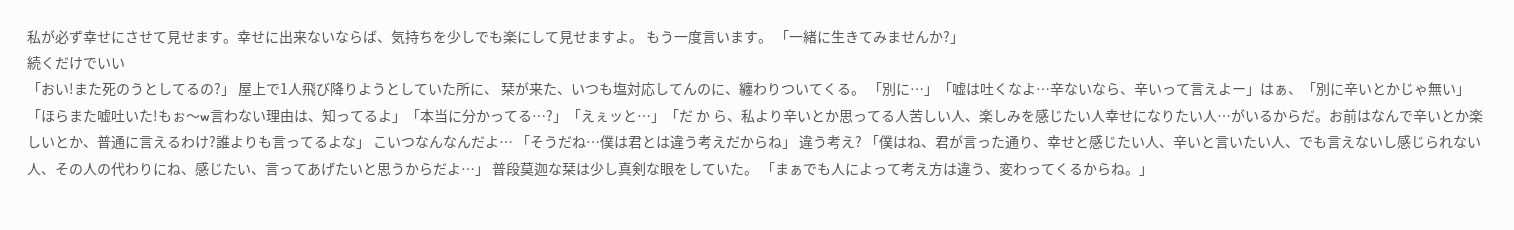私が必ず幸せにさせて見せます。幸せに出来ないならば、気持ちを少しでも楽にして見せますよ。 もう一度言います。 「一緒に生きてみませんか?」
続くだけでいい
「おい!また死のうとしてるの?」 屋上で1人飛び降りようとしていた所に、 栞が来た、いつも塩対応してんのに、纏わりついてくる。 「別に…」「嘘は吐くなよ…辛ないなら、辛いって言えよー」はぁ、「別に辛いとかじゃ無い」「ほらまた嘘吐いた!もぉ〜w言わない理由は、知ってるよ」「本当に分かってる…?」「えぇッと…」「だ か ら、私より辛いとか思ってる人苦しい人、楽しみを感じたい人幸せになりたい人…がいるからだ。お前はなんで辛いとか楽しいとか、普通に言えるわけ?誰よりも言ってるよな」 こいつなんなんだよ… 「そうだね…僕は君とは違う考えだからね」 違う考え? 「僕はね、君が言った通り、幸せと感じたい人、辛いと言いたい人、でも言えないし感じられない人、その人の代わりにね、感じたい、言ってあげたいと思うからだよ…」 普段莫迦な栞は少し真剣な眼をしていた。 「まぁでも人によって考え方は違う、変わってくるからね。」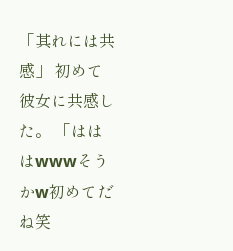「其れには共感」 初めて彼女に共感した。 「はははwwwそうかw初めてだね笑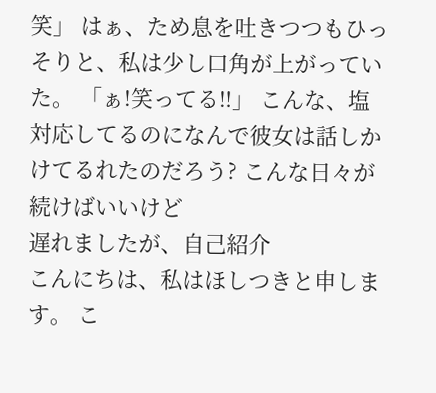笑」 はぁ、ため息を吐きつつもひっそりと、私は少し口角が上がっていた。 「ぁ!笑ってる‼」 こんな、塩対応してるのになんで彼女は話しかけてるれたのだろう? こんな日々が続けばいいけど
遅れましたが、自己紹介
こんにちは、私はほしつきと申します。 こ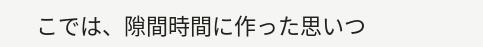こでは、隙間時間に作った思いつ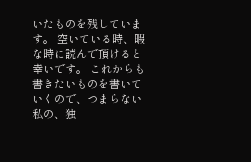いたものを残しています。 空いている時、暇な時に読んで頂けると幸いです。 これからも書きたいものを書いていくので、つまらない私の、独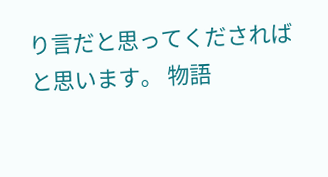り言だと思ってくださればと思います。 物語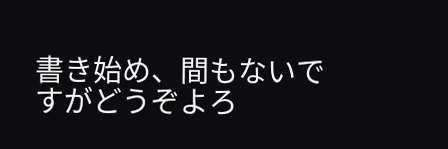書き始め、間もないですがどうぞよろ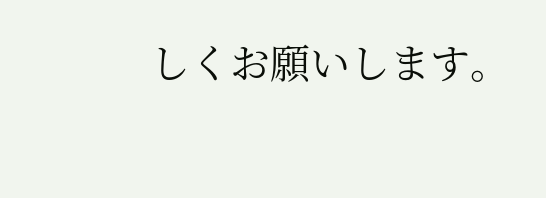しくお願いします。